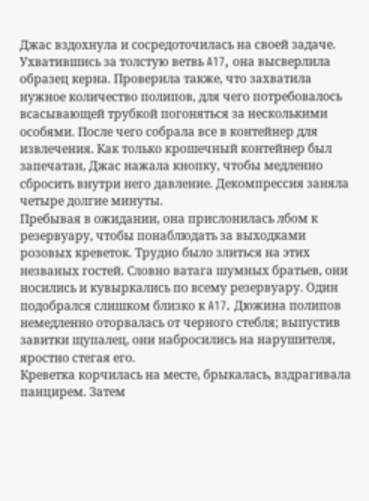Джас вздохнула и сосредоточилась на своей задаче. Ухватившись за толстую ветвь A17, она высверлила образец керна. Проверила также, что захватила нужное количество полипов, для чего потребовалось всасывающей трубкой погоняться за несколькими особями. После чего собрала все в контейнер для извлечения. Как только крошечный контейнер был запечатан, Джас нажала кнопку, чтобы медленно сбросить внутри него давление. Декомпрессия заняла четыре долгие минуты.
Пребывая в ожидании, она прислонилась лбом к резервуару, чтобы понаблюдать за выходками розовых креветок. Трудно было злиться на этих незваных гостей. Словно ватага шумных братьев, они носились и кувыркались по всему резервуару. Один подобрался слишком близко к A17. Дюжина полипов немедленно оторвалась от черного стебля; выпустив завитки щупалец, они набросились на нарушителя, яростно стегая его.
Креветка корчилась на месте, брыкалась, вздрагивала панцирем. Затем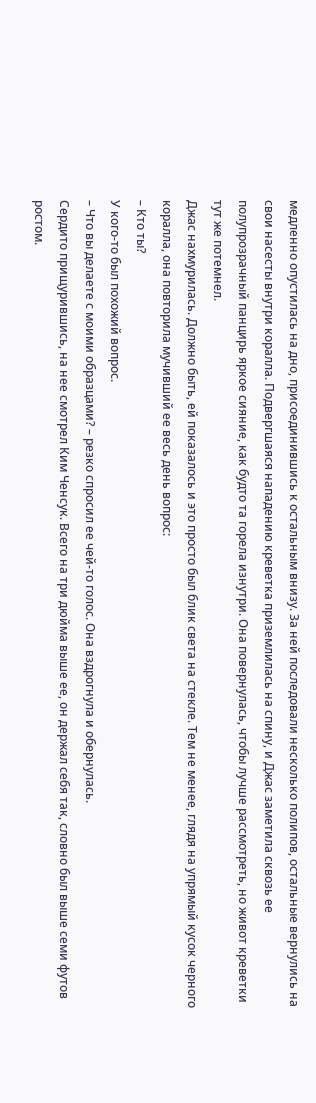медленно опустилась на дно, присоединившись к остальным внизу. За ней последовали несколько полипов, остальные вернулись на свои насесты внутри коралла. Подвергшаяся нападению креветка приземлилась на спину, и Джас заметила сквозь ее полупрозрачный панцирь яркое сияние, как будто та горела изнутри. Она повернулась, чтобы лучше рассмотреть, но живот креветки тут же потемнел.
Джас нахмурилась. Должно быть, ей показалось и это просто был блик света на стекле. Тем не менее, глядя на упрямый кусок черного коралла, она повторила мучивший ее весь день вопрос:
– Кто ты?
У кого-то был похожий вопрос.
– Что вы делаете с моими образцами? – резко спросил ее чей-то голос. Она вздрогнула и обернулась.
Сердито прищурившись, на нее смотрел Ким Ченсук. Всего на три дюйма выше ее, он держал себя так, словно был выше семи футов ростом.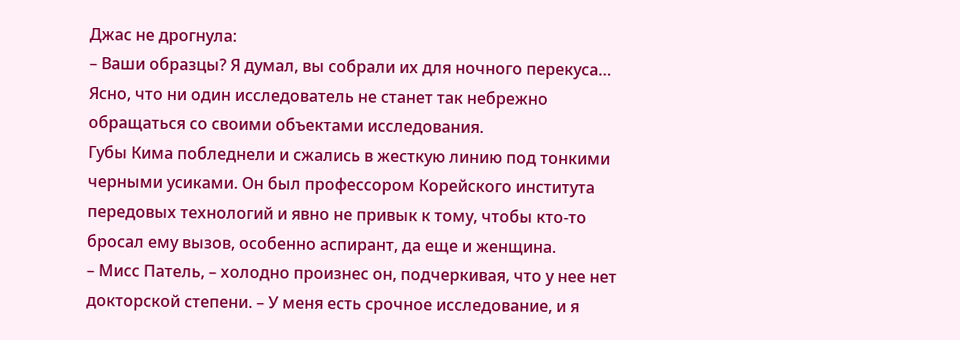Джас не дрогнула:
– Ваши образцы? Я думал, вы собрали их для ночного перекуса… Ясно, что ни один исследователь не станет так небрежно обращаться со своими объектами исследования.
Губы Кима побледнели и сжались в жесткую линию под тонкими черными усиками. Он был профессором Корейского института передовых технологий и явно не привык к тому, чтобы кто-то бросал ему вызов, особенно аспирант, да еще и женщина.
– Мисс Патель, – холодно произнес он, подчеркивая, что у нее нет докторской степени. – У меня есть срочное исследование, и я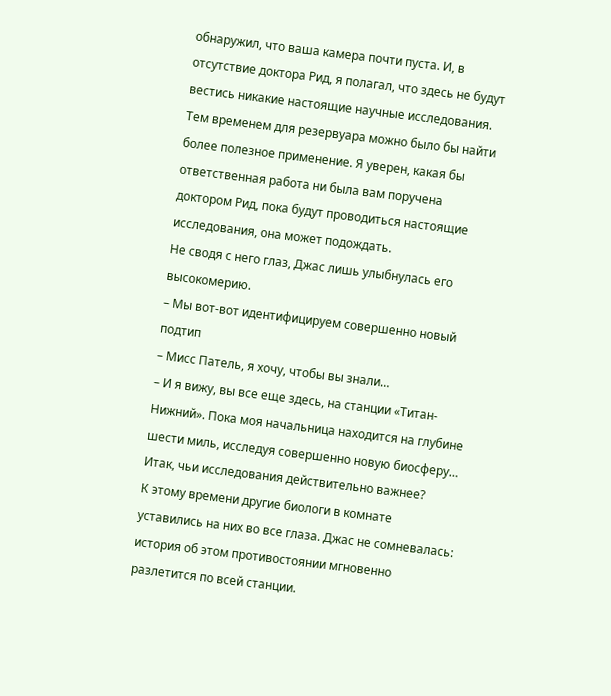обнаружил, что ваша камера почти пуста. И, в отсутствие доктора Рид, я полагал, что здесь не будут вестись никакие настоящие научные исследования. Тем временем для резервуара можно было бы найти более полезное применение. Я уверен, какая бы ответственная работа ни была вам поручена доктором Рид, пока будут проводиться настоящие исследования, она может подождать.
Не сводя с него глаз, Джас лишь улыбнулась его высокомерию.
– Мы вот-вот идентифицируем совершенно новый подтип
– Мисс Патель, я хочу, чтобы вы знали…
– И я вижу, вы все еще здесь, на станции «Титан-Нижний». Пока моя начальница находится на глубине шести миль, исследуя совершенно новую биосферу… Итак, чьи исследования действительно важнее?
К этому времени другие биологи в комнате уставились на них во все глаза. Джас не сомневалась: история об этом противостоянии мгновенно разлетится по всей станции.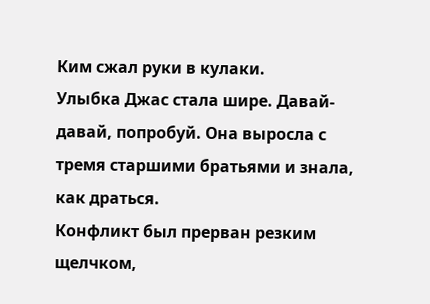Ким сжал руки в кулаки.
Улыбка Джас стала шире. Давай-давай, попробуй. Она выросла с тремя старшими братьями и знала, как драться.
Конфликт был прерван резким щелчком,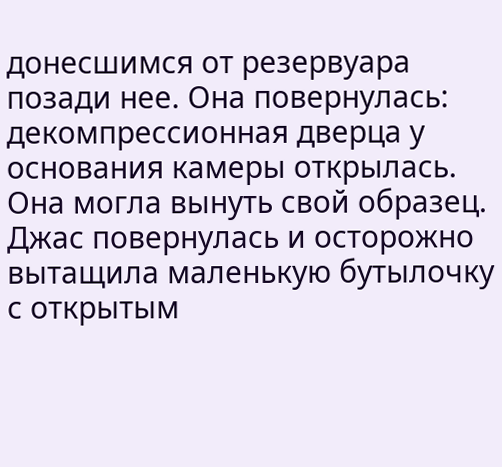донесшимся от резервуара позади нее. Она повернулась: декомпрессионная дверца у основания камеры открылась. Она могла вынуть свой образец.
Джас повернулась и осторожно вытащила маленькую бутылочку с открытым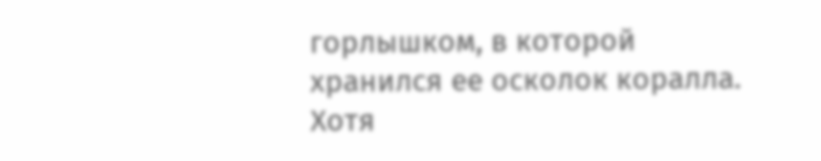горлышком, в которой хранился ее осколок коралла. Хотя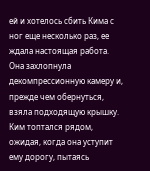ей и хотелось сбить Кима с ног еще несколько раз, ее ждала настоящая работа. Она захлопнула декомпрессионную камеру и, прежде чем обернуться, взяла подходящую крышку.
Ким топтался рядом, ожидая, когда она уступит ему дорогу, пытаясь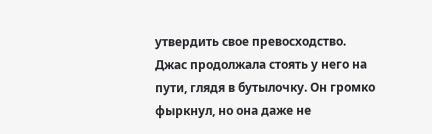утвердить свое превосходство. Джас продолжала стоять у него на пути, глядя в бутылочку. Он громко фыркнул, но она даже не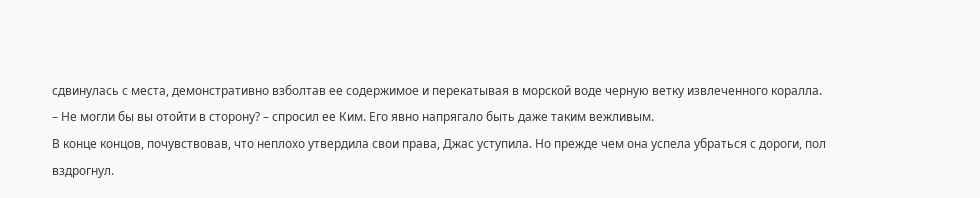сдвинулась с места, демонстративно взболтав ее содержимое и перекатывая в морской воде черную ветку извлеченного коралла.
– Не могли бы вы отойти в сторону? – спросил ее Ким. Его явно напрягало быть даже таким вежливым.
В конце концов, почувствовав, что неплохо утвердила свои права, Джас уступила. Но прежде чем она успела убраться с дороги, пол вздрогнул.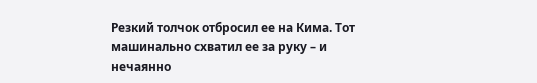Резкий толчок отбросил ее на Кима. Тот машинально схватил ее за руку – и нечаянно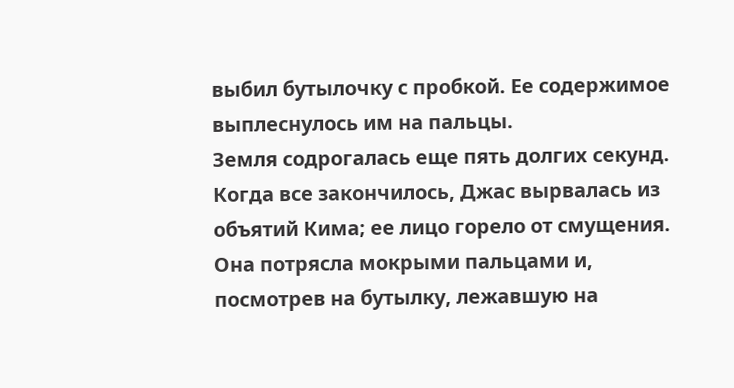выбил бутылочку с пробкой. Ее содержимое выплеснулось им на пальцы.
Земля содрогалась еще пять долгих секунд.
Когда все закончилось, Джас вырвалась из объятий Кима; ее лицо горело от смущения. Она потрясла мокрыми пальцами и, посмотрев на бутылку, лежавшую на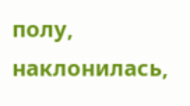полу, наклонилась,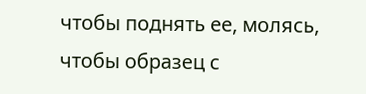чтобы поднять ее, молясь, чтобы образец с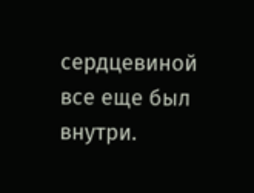сердцевиной все еще был внутри.